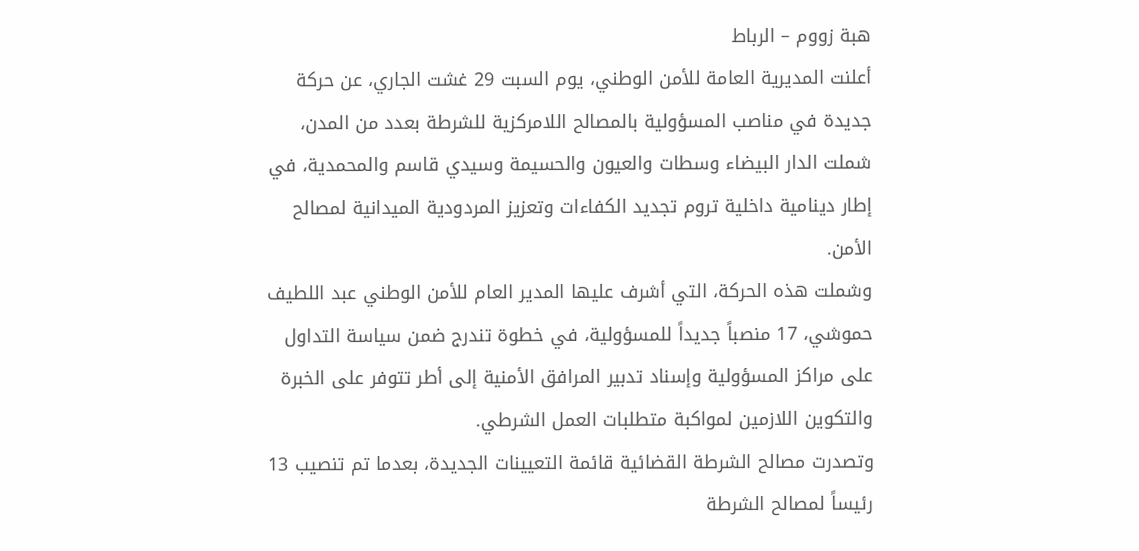هبة زووم – الرباط
أعلنت المديرية العامة للأمن الوطني، يوم السبت 29 غشت الجاري، عن حركة جديدة في مناصب المسؤولية بالمصالح اللامركزية للشرطة بعدد من المدن، شملت الدار البيضاء وسطات والعيون والحسيمة وسيدي قاسم والمحمدية، في إطار دينامية داخلية تروم تجديد الكفاءات وتعزيز المردودية الميدانية لمصالح الأمن.
وشملت هذه الحركة، التي أشرف عليها المدير العام للأمن الوطني عبد اللطيف حموشي، 17 منصباً جديداً للمسؤولية، في خطوة تندرج ضمن سياسة التداول على مراكز المسؤولية وإسناد تدبير المرافق الأمنية إلى أطر تتوفر على الخبرة والتكوين اللازمين لمواكبة متطلبات العمل الشرطي.
وتصدرت مصالح الشرطة القضائية قائمة التعيينات الجديدة، بعدما تم تنصيب 13 رئيساً لمصالح الشرطة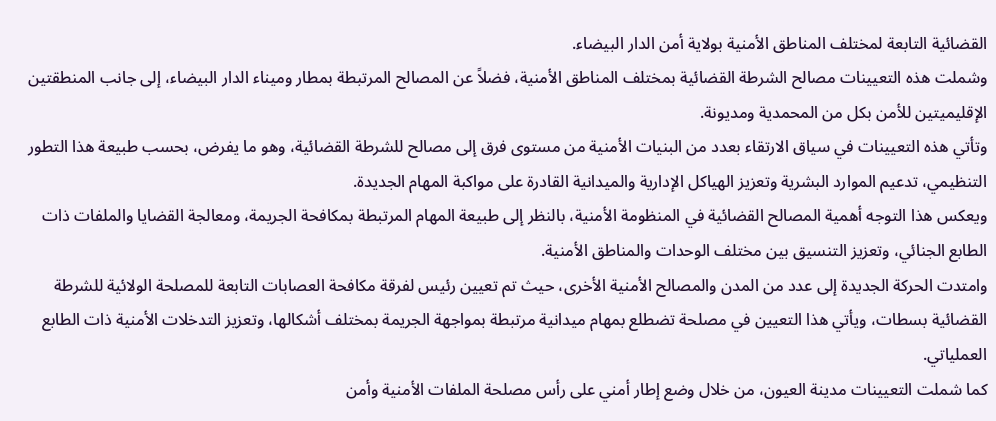القضائية التابعة لمختلف المناطق الأمنية بولاية أمن الدار البيضاء.
وشملت هذه التعيينات مصالح الشرطة القضائية بمختلف المناطق الأمنية، فضلاً عن المصالح المرتبطة بمطار وميناء الدار البيضاء، إلى جانب المنطقتين الإقليميتين للأمن بكل من المحمدية ومديونة.
وتأتي هذه التعيينات في سياق الارتقاء بعدد من البنيات الأمنية من مستوى فرق إلى مصالح للشرطة القضائية، وهو ما يفرض، بحسب طبيعة هذا التطور التنظيمي، تدعيم الموارد البشرية وتعزيز الهياكل الإدارية والميدانية القادرة على مواكبة المهام الجديدة.
ويعكس هذا التوجه أهمية المصالح القضائية في المنظومة الأمنية، بالنظر إلى طبيعة المهام المرتبطة بمكافحة الجريمة، ومعالجة القضايا والملفات ذات الطابع الجنائي، وتعزيز التنسيق بين مختلف الوحدات والمناطق الأمنية.
وامتدت الحركة الجديدة إلى عدد من المدن والمصالح الأمنية الأخرى، حيث تم تعيين رئيس لفرقة مكافحة العصابات التابعة للمصلحة الولائية للشرطة القضائية بسطات، ويأتي هذا التعيين في مصلحة تضطلع بمهام ميدانية مرتبطة بمواجهة الجريمة بمختلف أشكالها، وتعزيز التدخلات الأمنية ذات الطابع العملياتي.
كما شملت التعيينات مدينة العيون، من خلال وضع إطار أمني على رأس مصلحة الملفات الأمنية وأمن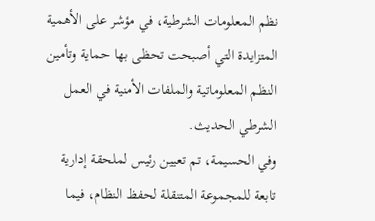نظم المعلومات الشرطية، في مؤشر على الأهمية المتزايدة التي أصبحت تحظى بها حماية وتأمين النظم المعلوماتية والملفات الأمنية في العمل الشرطي الحديث.
وفي الحسيمة، تم تعيين رئيس لملحقة إدارية تابعة للمجموعة المتنقلة لحفظ النظام، فيما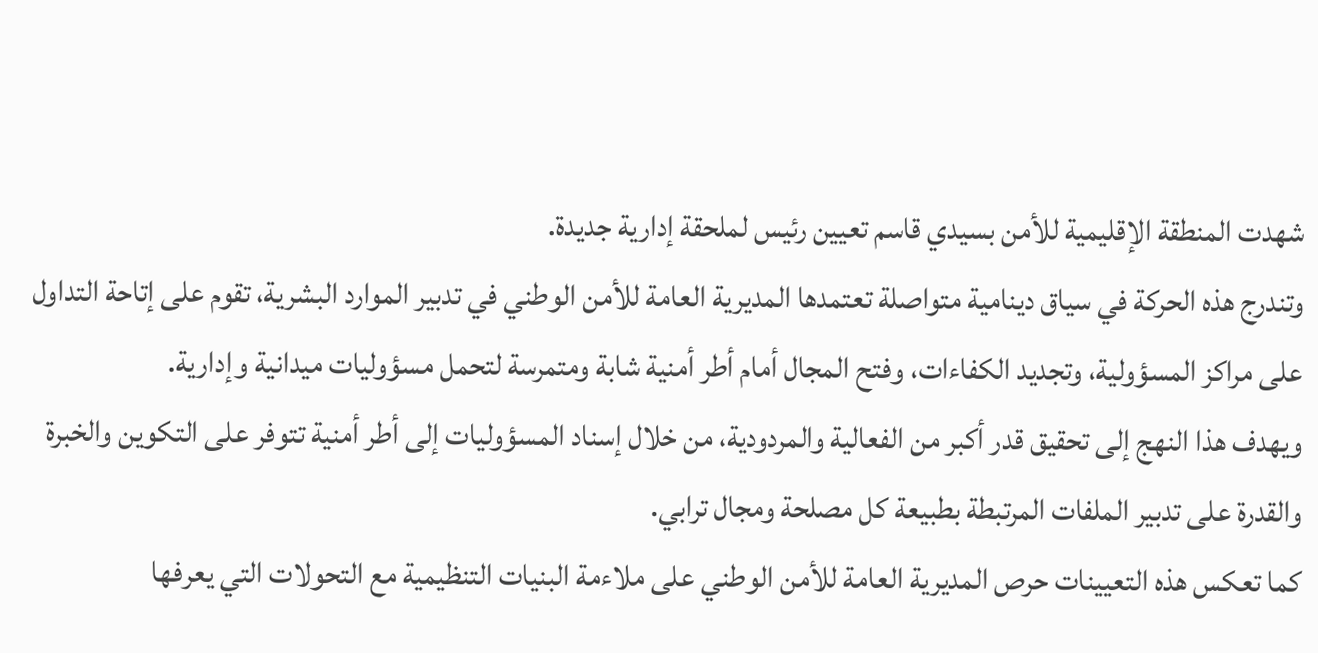شهدت المنطقة الإقليمية للأمن بسيدي قاسم تعيين رئيس لملحقة إدارية جديدة.
وتندرج هذه الحركة في سياق دينامية متواصلة تعتمدها المديرية العامة للأمن الوطني في تدبير الموارد البشرية، تقوم على إتاحة التداول على مراكز المسؤولية، وتجديد الكفاءات، وفتح المجال أمام أطر أمنية شابة ومتمرسة لتحمل مسؤوليات ميدانية وإدارية.
ويهدف هذا النهج إلى تحقيق قدر أكبر من الفعالية والمردودية، من خلال إسناد المسؤوليات إلى أطر أمنية تتوفر على التكوين والخبرة والقدرة على تدبير الملفات المرتبطة بطبيعة كل مصلحة ومجال ترابي.
كما تعكس هذه التعيينات حرص المديرية العامة للأمن الوطني على ملاءمة البنيات التنظيمية مع التحولات التي يعرفها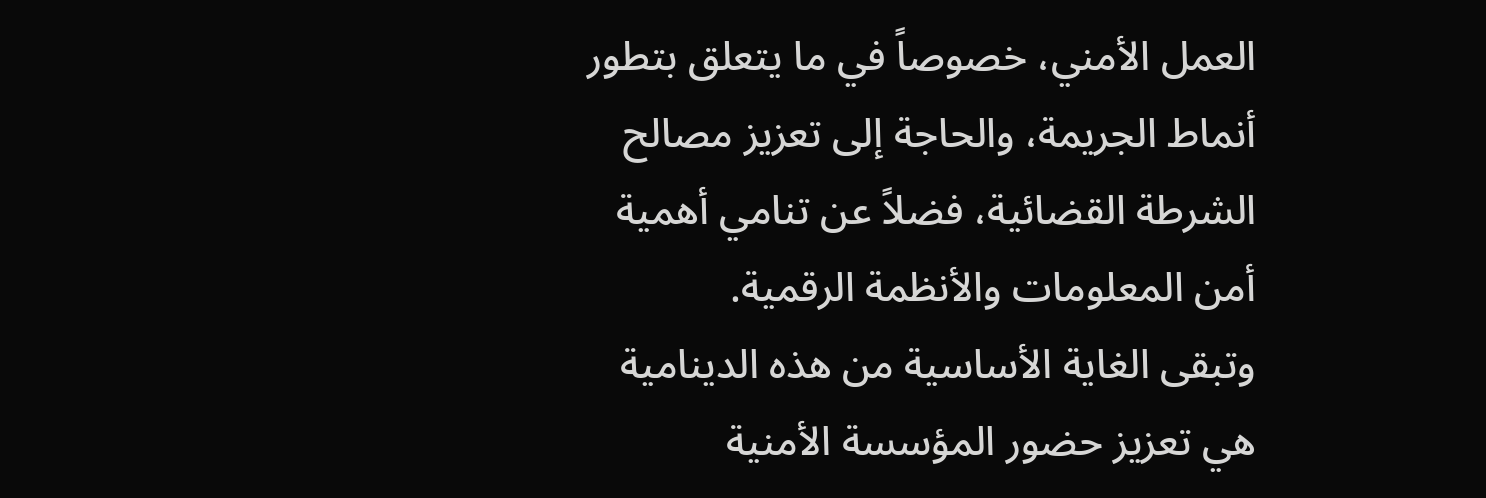العمل الأمني، خصوصاً في ما يتعلق بتطور أنماط الجريمة، والحاجة إلى تعزيز مصالح الشرطة القضائية، فضلاً عن تنامي أهمية أمن المعلومات والأنظمة الرقمية.
وتبقى الغاية الأساسية من هذه الدينامية هي تعزيز حضور المؤسسة الأمنية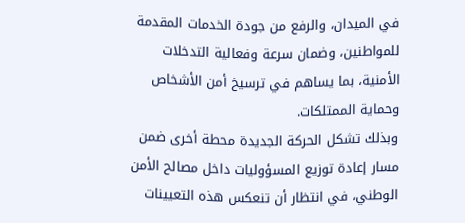في الميدان، والرفع من جودة الخدمات المقدمة للمواطنين، وضمان سرعة وفعالية التدخلات الأمنية، بما يساهم في ترسيخ أمن الأشخاص وحماية الممتلكات.
وبذلك تشكل الحركة الجديدة محطة أخرى ضمن مسار إعادة توزيع المسؤوليات داخل مصالح الأمن الوطني، في انتظار أن تنعكس هذه التعيينات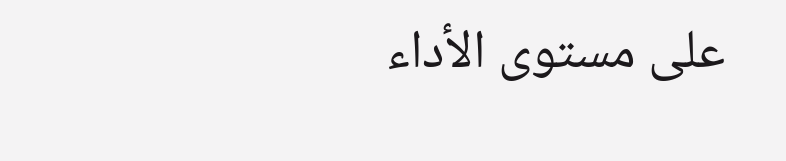على مستوى الأداء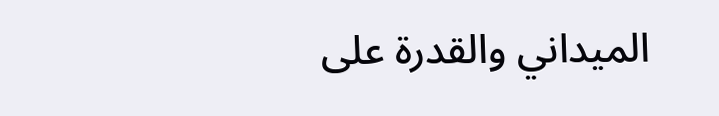الميداني والقدرة على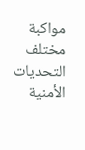مواكبة مختلف التحديات الأمنية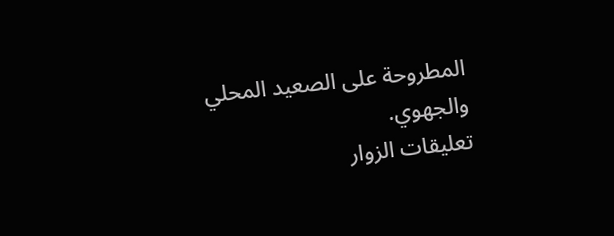المطروحة على الصعيد المحلي والجهوي.
تعليقات الزوار